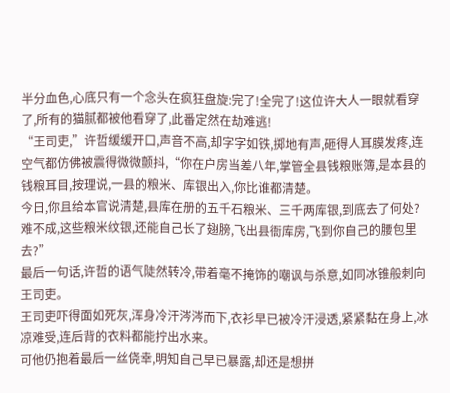半分血色,心底只有一个念头在疯狂盘旋:完了!全完了!这位许大人一眼就看穿了,所有的猫腻都被他看穿了,此番定然在劫难逃!
“王司吏,”许哲缓缓开口,声音不高,却字字如铁,掷地有声,砸得人耳膜发疼,连空气都仿佛被震得微微颤抖,“你在户房当差八年,掌管全县钱粮账簿,是本县的钱粮耳目,按理说,一县的粮米、库银出入,你比谁都清楚。
今日,你且给本官说清楚,县库在册的五千石粮米、三千两库银,到底去了何处?难不成,这些粮米纹银,还能自己长了翅膀,飞出县衙库房,飞到你自己的腰包里去?”
最后一句话,许哲的语气陡然转冷,带着毫不掩饰的嘲讽与杀意,如同冰锥般刺向王司吏。
王司吏吓得面如死灰,浑身冷汗涔涔而下,衣衫早已被冷汗浸透,紧紧黏在身上,冰凉难受,连后背的衣料都能拧出水来。
可他仍抱着最后一丝侥幸,明知自己早已暴露,却还是想拼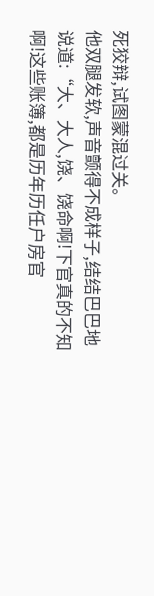死狡辩,试图蒙混过关。
他双腿发软,声音颤得不成样子,结结巴巴地说道:“大、大人,饶、饶命啊!下官真的不知啊!这些账簿,都是历年历任户房官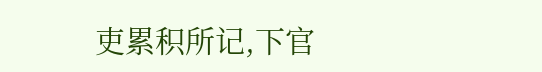吏累积所记,下官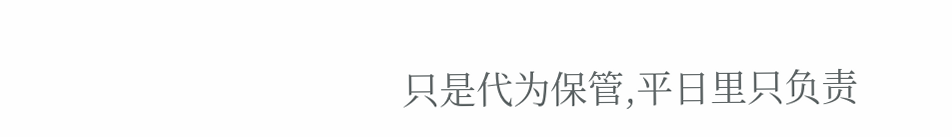只是代为保管,平日里只负责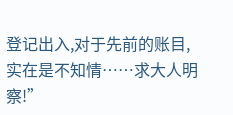登记出入,对于先前的账目,实在是不知情……求大人明察!”